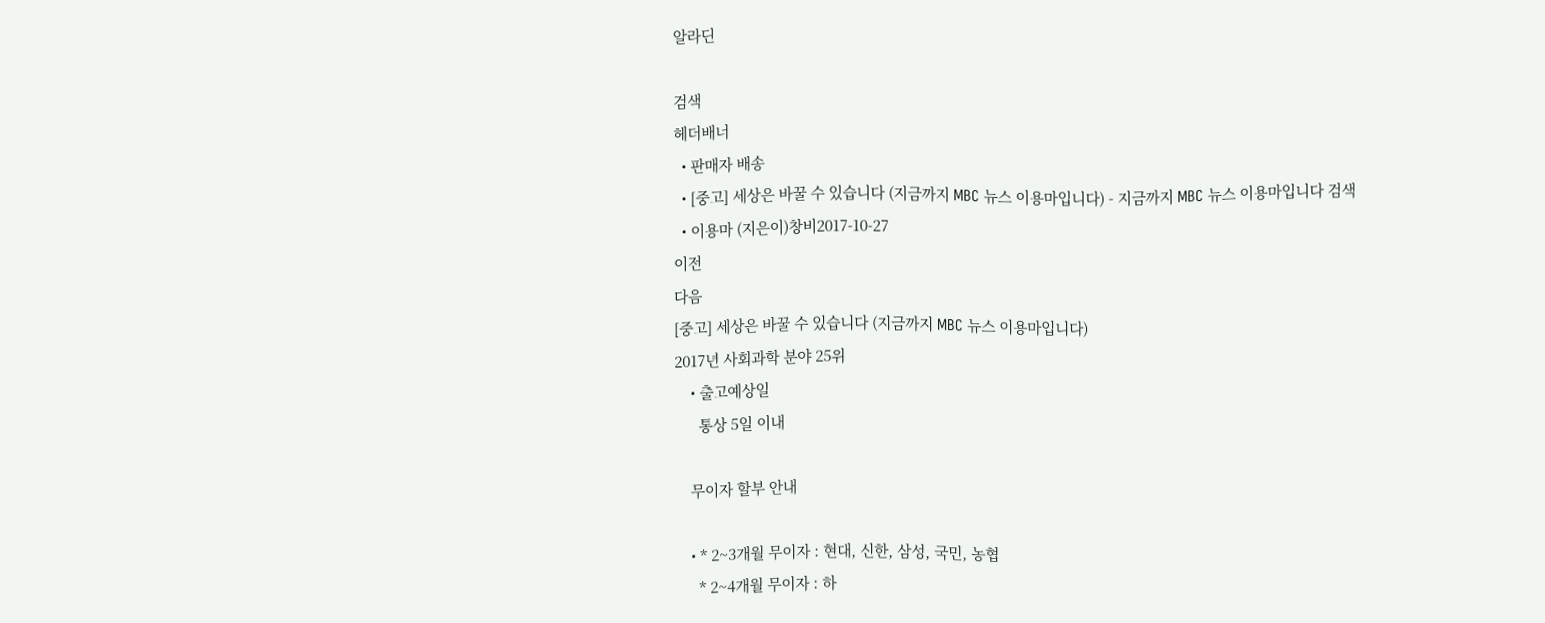알라딘

검색
헤더배너
  • 판매자 배송
  • [중고] 세상은 바꿀 수 있습니다 (지금까지 MBC 뉴스 이용마입니다) - 지금까지 MBC 뉴스 이용마입니다 검색
  • 이용마 (지은이)창비2017-10-27
이전
다음
[중고] 세상은 바꿀 수 있습니다 (지금까지 MBC 뉴스 이용마입니다)
2017년 사회과학 분야 25위
    • 출고예상일
      통상 5일 이내

    무이자 할부 안내

    • * 2~3개월 무이자 : 현대, 신한, 삼성, 국민, 농협
      * 2~4개월 무이자 : 하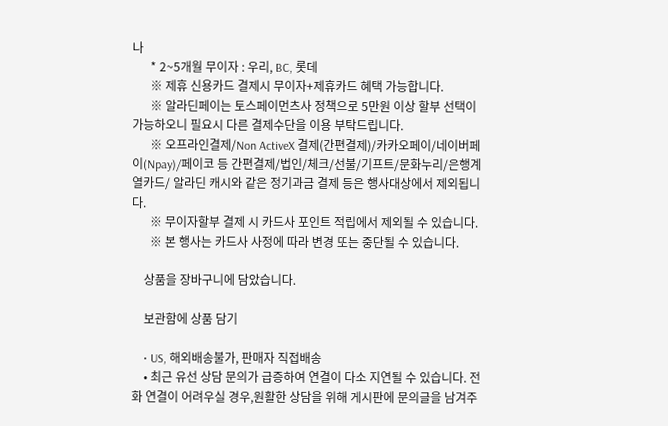나
      * 2~5개월 무이자 : 우리, BC, 롯데
      ※ 제휴 신용카드 결제시 무이자+제휴카드 혜택 가능합니다.
      ※ 알라딘페이는 토스페이먼츠사 정책으로 5만원 이상 할부 선택이 가능하오니 필요시 다른 결제수단을 이용 부탁드립니다.
      ※ 오프라인결제/Non ActiveX 결제(간편결제)/카카오페이/네이버페이(Npay)/페이코 등 간편결제/법인/체크/선불/기프트/문화누리/은행계열카드/ 알라딘 캐시와 같은 정기과금 결제 등은 행사대상에서 제외됩니다.
      ※ 무이자할부 결제 시 카드사 포인트 적립에서 제외될 수 있습니다.
      ※ 본 행사는 카드사 사정에 따라 변경 또는 중단될 수 있습니다.

    상품을 장바구니에 담았습니다.

    보관함에 상품 담기

    • US, 해외배송불가, 판매자 직접배송
    • 최근 유선 상담 문의가 급증하여 연결이 다소 지연될 수 있습니다. 전화 연결이 어려우실 경우,원활한 상담을 위해 게시판에 문의글을 남겨주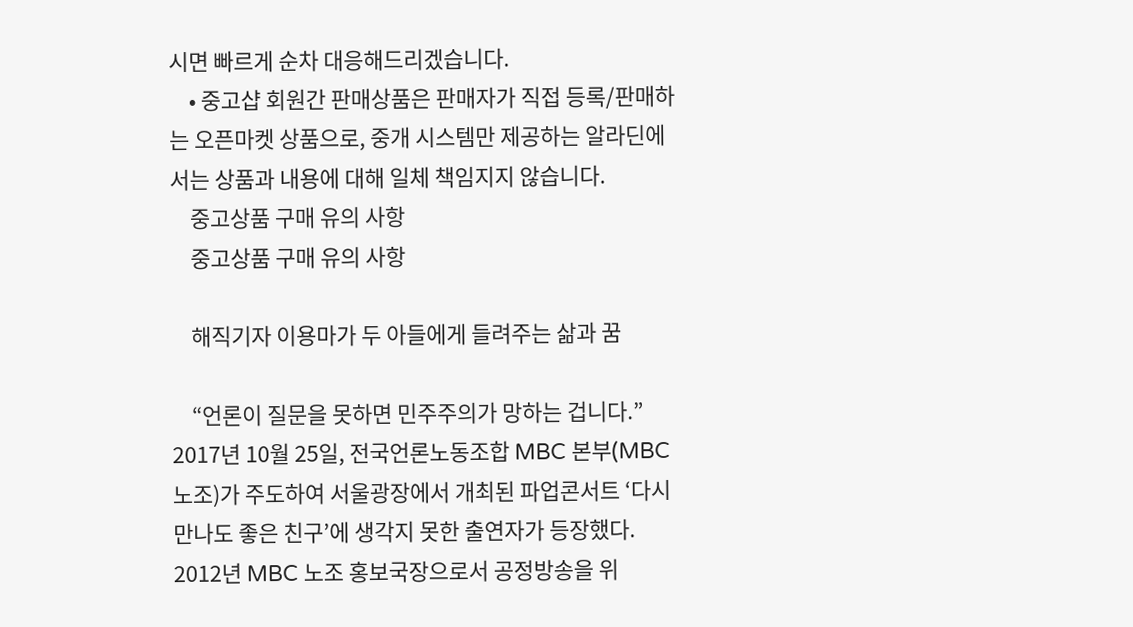시면 빠르게 순차 대응해드리겠습니다.
    • 중고샵 회원간 판매상품은 판매자가 직접 등록/판매하는 오픈마켓 상품으로, 중개 시스템만 제공하는 알라딘에서는 상품과 내용에 대해 일체 책임지지 않습니다.
    중고상품 구매 유의 사항
    중고상품 구매 유의 사항

    해직기자 이용마가 두 아들에게 들려주는 삶과 꿈

    “언론이 질문을 못하면 민주주의가 망하는 겁니다.” 2017년 10월 25일, 전국언론노동조합 MBC 본부(MBC 노조)가 주도하여 서울광장에서 개최된 파업콘서트 ‘다시 만나도 좋은 친구’에 생각지 못한 출연자가 등장했다. 2012년 MBC 노조 홍보국장으로서 공정방송을 위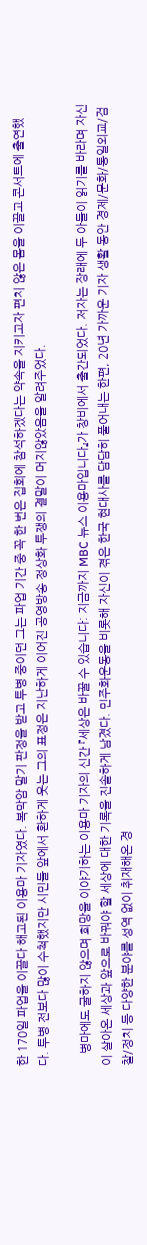한 170일 파업을 이끌다 해고된 이용마 기자였다. 복막암 말기 판정을 받고 투병 중이던 그는 파업 기간 중 꼭 한 번은 집회에 참석하겠다는 약속을 지키고자 편치 않은 몸을 이끌고 콘서트에 출연했다. 투병 전보다 많이 수척했지만 시민들 앞에서 환하게 웃는 그의 표정은 지난하게 이어진 공영방송 정상화 투쟁의 결말이 머지않았음을 알려주었다.

    병마에도 굴하지 않으며 희망을 이야기하는 이용마 기자의 신간 『세상은 바꿀 수 있습니다: 지금까지 MBC 뉴스 이용마입니다』가 창비에서 출간되었다. 저자는 장래에 두 아들이 읽기를 바라며 자신이 살아온 세상과 앞으로 바꿔야 할 세상에 대한 기록을 진솔하게 남겼다. 민주화운동을 비롯해 자신이 겪은 한국 현대사를 담담히 풀어내는 한편, 20년 가까운 기자 생활 동안 경제/문화/통일외교/검찰/정치 등 다양한 분야를 성역 없이 취재해온 경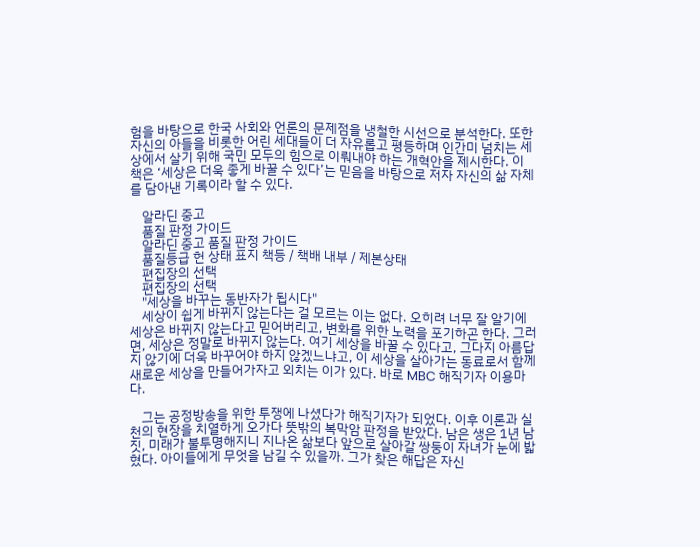험을 바탕으로 한국 사회와 언론의 문제점을 냉철한 시선으로 분석한다. 또한 자신의 아들을 비롯한 어린 세대들이 더 자유롭고 평등하며 인간미 넘치는 세상에서 살기 위해 국민 모두의 힘으로 이뤄내야 하는 개혁안을 제시한다. 이 책은 ‘세상은 더욱 좋게 바꿀 수 있다’는 믿음을 바탕으로 저자 자신의 삶 자체를 담아낸 기록이라 할 수 있다.

    알라딘 중고
    품질 판정 가이드
    알라딘 중고 품질 판정 가이드
    품질등급 헌 상태 표지 책등 / 책배 내부 / 제본상태
    편집장의 선택
    편집장의 선택
    "세상을 바꾸는 동반자가 됩시다"
    세상이 쉽게 바뀌지 않는다는 걸 모르는 이는 없다. 오히려 너무 잘 알기에 세상은 바뀌지 않는다고 믿어버리고, 변화를 위한 노력을 포기하곤 한다. 그러면, 세상은 정말로 바뀌지 않는다. 여기 세상을 바꿀 수 있다고, 그다지 아름답지 않기에 더욱 바꾸어야 하지 않겠느냐고, 이 세상을 살아가는 동료로서 함께 새로운 세상을 만들어가자고 외치는 이가 있다. 바로 MBC 해직기자 이용마다.

    그는 공정방송을 위한 투쟁에 나셨다가 해직기자가 되었다. 이후 이론과 실천의 현장을 치열하게 오가다 뜻밖의 복막암 판정을 받았다. 남은 생은 1년 남짓, 미래가 불투명해지니 지나온 삶보다 앞으로 살아갈 쌍둥이 자녀가 눈에 밟혔다. 아이들에게 무엇을 남길 수 있을까. 그가 찾은 해답은 자신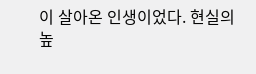이 살아온 인생이었다. 현실의 높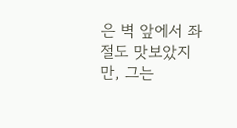은 벽 앞에서 좌절도 맛보았지만, 그는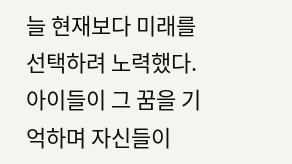늘 현재보다 미래를 선택하려 노력했다. 아이들이 그 꿈을 기억하며 자신들이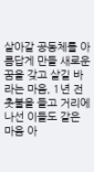살아갈 공동체를 아름답게 만들 새로운 꿈을 갖고 살길 바라는 마음, 1년 전 촛불을 들고 거리에 나선 이들도 같은 마음 아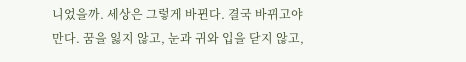니었을까. 세상은 그렇게 바뀐다. 결국 바뀌고야 만다. 꿈을 잃지 않고, 눈과 귀와 입을 닫지 않고,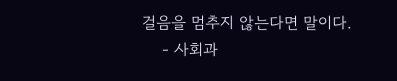걸음을 멈추지 않는다면 말이다.
    - 사회과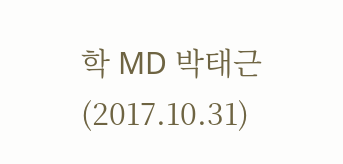학 MD 박태근 (2017.10.31)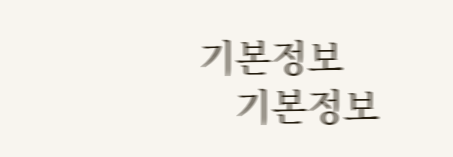기본정보
    기본정보